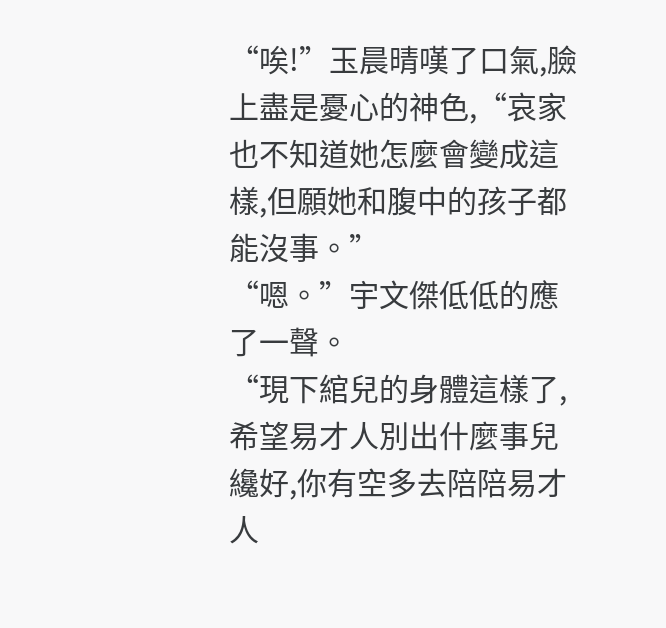“唉!”玉晨晴嘆了口氣,臉上盡是憂心的神色,“哀家也不知道她怎麼會變成這樣,但願她和腹中的孩子都能沒事。”
“嗯。”宇文傑低低的應了一聲。
“現下綰兒的身體這樣了,希望易才人別出什麼事兒纔好,你有空多去陪陪易才人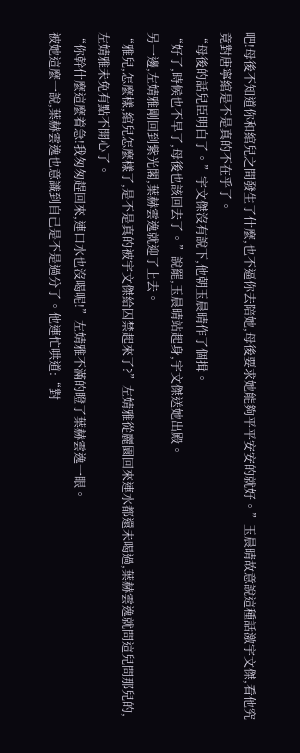吧!母後不知道你和綰兒之間發生了什麼,也不逼你去陪她,母後要求她能夠平平安安的就好。”玉晨晴故意說這種話激宇文傑,看他究竟對唐寧綰是不是真的不在乎了。
“母後的話兒臣明白了。”宇文傑沒有說下,他朝玉晨晴作了個揖。
“好了,時候也不早了,母後也該回去了。”說罷,玉晨晴站起身,宇文傑送她出殿。
另一邊,左婧雅剛回到紫光閣,葉赫雲逸就迎了上去。
“雅兒,怎麼樣,綰兒怎麼樣了,是不是真的被宇文傑給囚禁起來了?”左婧雅從麗園回來連水都還未喝過,葉赫雲逸就問這兒問那兒的,左婧雅未免有點不開心了。
“你幹什麼這麼着急!我匆匆趕回來,連口水也沒喝呢!”左婧雅不滿的瞪了葉赫雲逸一眼。
被她這麼一說,葉赫雲逸也意識到自己是不是過分了。他連忙哄道:“對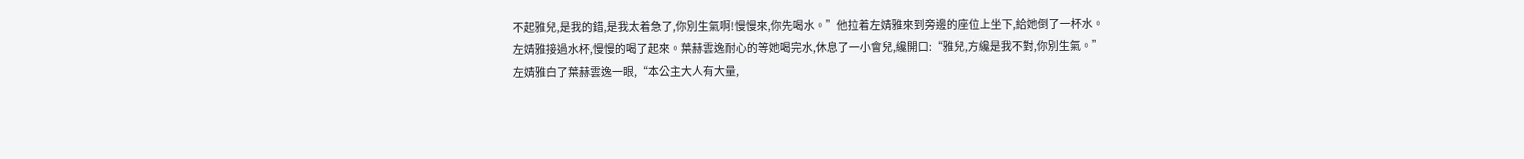不起雅兒,是我的錯,是我太着急了,你別生氣啊!慢慢來,你先喝水。”他拉着左婧雅來到旁邊的座位上坐下,給她倒了一杯水。
左婧雅接過水杯,慢慢的喝了起來。葉赫雲逸耐心的等她喝完水,休息了一小會兒,纔開口:“雅兒,方纔是我不對,你別生氣。”
左婧雅白了葉赫雲逸一眼,“本公主大人有大量,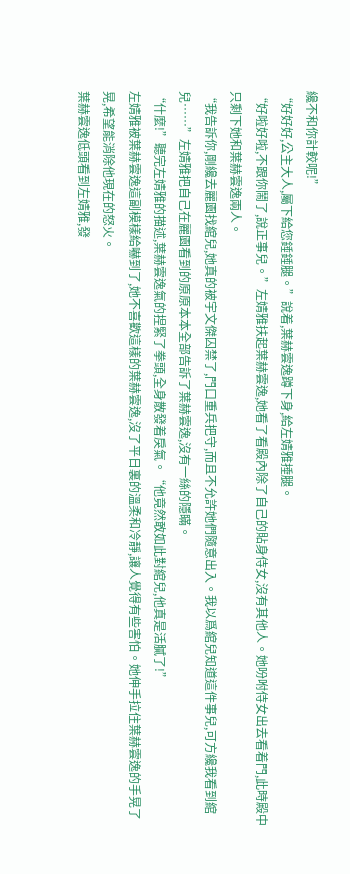纔不和你計較呢!”
“好好好,公主大人,屬下給您錘錘腿。”說着,葉赫雲逸蹲下身,給左婧雅捶腿。
“好啦好啦,不跟你鬧了,說正事兒。”左婧雅扶起葉赫雲逸,她看了看殿內除了自己的貼身侍女,沒有其他人。她吩咐侍女出去看着門,此時殿中只剩下她和葉赫雲逸兩人。
“我告訴你,剛纔去麗園找綰兒,她真的被宇文傑囚禁了,門口重兵把守,而且不允許她們隨意出入。我以爲綰兒知道這件事兒,可方纔我看到綰兒……”左婧雅把自己在麗園看到的原原本本全部告訴了葉赫雲逸,沒有一絲的隱瞞。
“什麼!”聽完左婧雅的描述,葉赫雲逸氣的捏緊了拳頭,全身散發着戾氣。“他竟然敢如此對綰兒,他真是活膩了!”
左婧雅被葉赫雲逸這副模樣給嚇到了,她不喜歡這樣的葉赫雲逸,沒了平日裏的溫柔和冷靜,讓人覺得有些害怕。她伸手拉住葉赫雲逸的手晃了晃,希望能消除他現在的怒火。
葉赫雲逸低頭看到左婧雅,發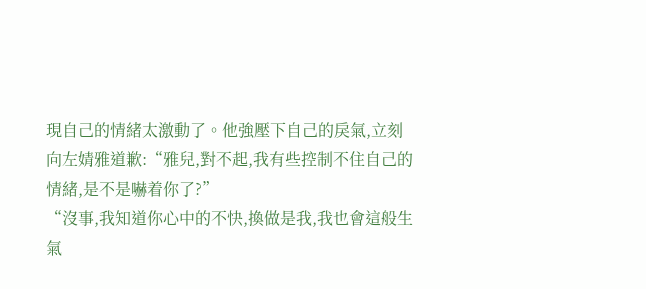現自己的情緒太激動了。他強壓下自己的戾氣,立刻向左婧雅道歉:“雅兒,對不起,我有些控制不住自己的情緒,是不是嚇着你了?”
“沒事,我知道你心中的不快,換做是我,我也會這般生氣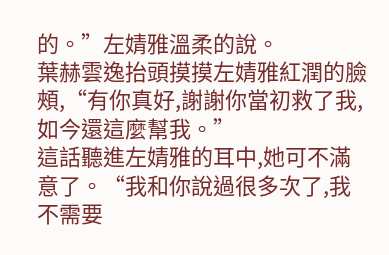的。”左婧雅溫柔的說。
葉赫雲逸抬頭摸摸左婧雅紅潤的臉頰,“有你真好,謝謝你當初救了我,如今還這麼幫我。”
這話聽進左婧雅的耳中,她可不滿意了。“我和你說過很多次了,我不需要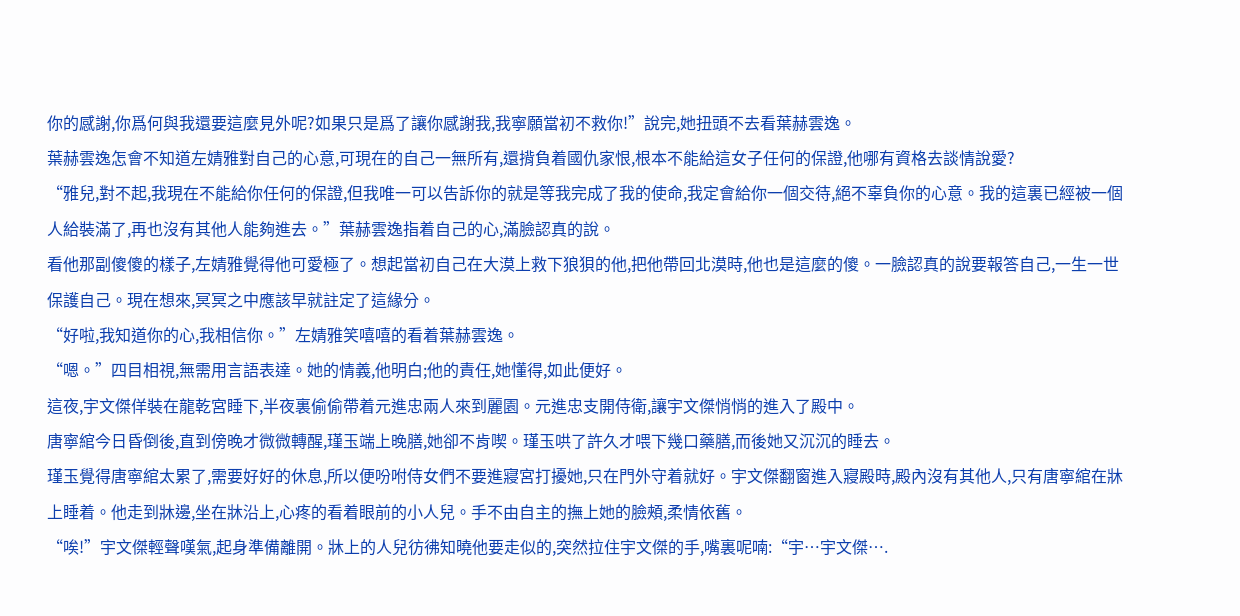你的感謝,你爲何與我還要這麼見外呢?如果只是爲了讓你感謝我,我寧願當初不救你!”說完,她扭頭不去看葉赫雲逸。
葉赫雲逸怎會不知道左婧雅對自己的心意,可現在的自己一無所有,還揹負着國仇家恨,根本不能給這女子任何的保證,他哪有資格去談情說愛?
“雅兒,對不起,我現在不能給你任何的保證,但我唯一可以告訴你的就是等我完成了我的使命,我定會給你一個交待,絕不辜負你的心意。我的這裏已經被一個人給裝滿了,再也沒有其他人能夠進去。”葉赫雲逸指着自己的心,滿臉認真的說。
看他那副傻傻的樣子,左婧雅覺得他可愛極了。想起當初自己在大漠上救下狼狽的他,把他帶回北漠時,他也是這麼的傻。一臉認真的說要報答自己,一生一世保護自己。現在想來,冥冥之中應該早就註定了這緣分。
“好啦,我知道你的心,我相信你。”左婧雅笑嘻嘻的看着葉赫雲逸。
“嗯。”四目相視,無需用言語表達。她的情義,他明白;他的責任,她懂得,如此便好。
這夜,宇文傑佯裝在龍乾宮睡下,半夜裏偷偷帶着元進忠兩人來到麗園。元進忠支開侍衛,讓宇文傑悄悄的進入了殿中。
唐寧綰今日昏倒後,直到傍晚才微微轉醒,瑾玉端上晚膳,她卻不肯喫。瑾玉哄了許久才喂下幾口藥膳,而後她又沉沉的睡去。
瑾玉覺得唐寧綰太累了,需要好好的休息,所以便吩咐侍女們不要進寢宮打擾她,只在門外守着就好。宇文傑翻窗進入寢殿時,殿內沒有其他人,只有唐寧綰在牀上睡着。他走到牀邊,坐在牀沿上,心疼的看着眼前的小人兒。手不由自主的撫上她的臉頰,柔情依舊。
“唉!”宇文傑輕聲嘆氣,起身準備離開。牀上的人兒彷彿知曉他要走似的,突然拉住宇文傑的手,嘴裏呢喃:“宇…宇文傑….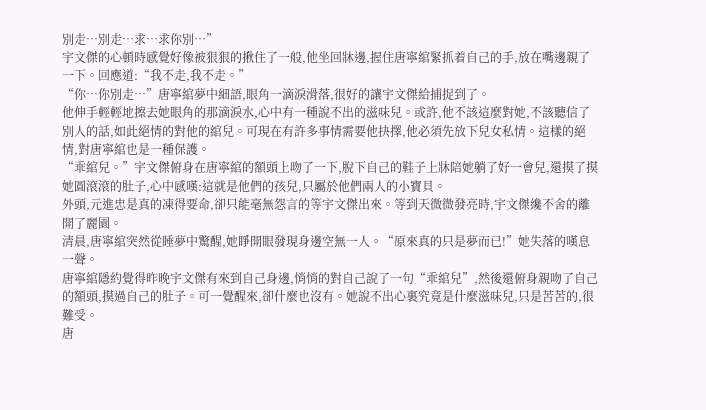別走…別走…求…求你別…”
宇文傑的心頓時感覺好像被狠狠的揪住了一般,他坐回牀邊,握住唐寧綰緊抓着自己的手,放在嘴邊親了一下。回應道:“我不走,我不走。”
“你…你別走…”唐寧綰夢中細語,眼角一滴淚滑落,很好的讓宇文傑給捕捉到了。
他伸手輕輕地擦去她眼角的那滴淚水,心中有一種說不出的滋味兒。或許,他不該這麼對她,不該聽信了別人的話,如此絕情的對他的綰兒。可現在有許多事情需要他抉擇,他必須先放下兒女私情。這樣的絕情,對唐寧綰也是一種保護。
“乖綰兒。”宇文傑俯身在唐寧綰的額頭上吻了一下,脫下自己的鞋子上牀陪她躺了好一會兒,還摸了摸她圓滾滾的肚子,心中感嘆:這就是他們的孩兒,只屬於他們兩人的小寶貝。
外頭,元進忠是真的凍得要命,卻只能毫無怨言的等宇文傑出來。等到天微微發亮時,宇文傑纔不舍的離開了麗園。
清晨,唐寧綰突然從睡夢中驚醒,她睜開眼發現身邊空無一人。“原來真的只是夢而已!”她失落的嘆息一聲。
唐寧綰隱約覺得昨晚宇文傑有來到自己身邊,悄悄的對自己說了一句“乖綰兒”,然後還俯身親吻了自己的額頭,摸過自己的肚子。可一覺醒來,卻什麼也沒有。她說不出心裏究竟是什麼滋味兒,只是苦苦的,很難受。
唐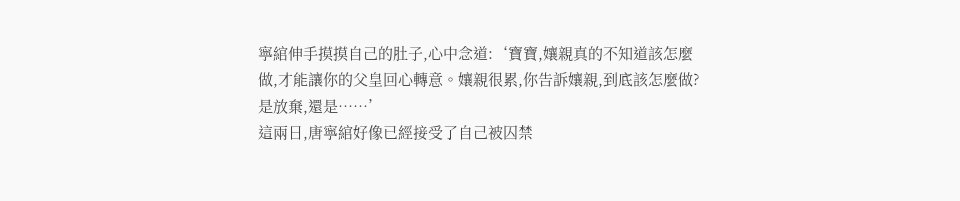寧綰伸手摸摸自己的肚子,心中念道:‘寶寶,孃親真的不知道該怎麼做,才能讓你的父皇回心轉意。孃親很累,你告訴孃親,到底該怎麼做?是放棄,還是……’
這兩日,唐寧綰好像已經接受了自己被囚禁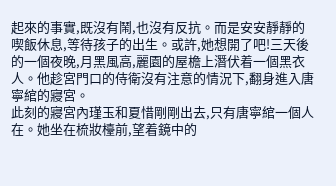起來的事實,既沒有鬧,也沒有反抗。而是安安靜靜的喫飯休息,等待孩子的出生。或許,她想開了吧!三天後的一個夜晚,月黑風高,麗園的屋檐上潛伏着一個黑衣人。他趁宮門口的侍衛沒有注意的情況下,翻身進入唐寧綰的寢宮。
此刻的寢宮內瑾玉和夏惜剛剛出去,只有唐寧綰一個人在。她坐在梳妝檯前,望着鏡中的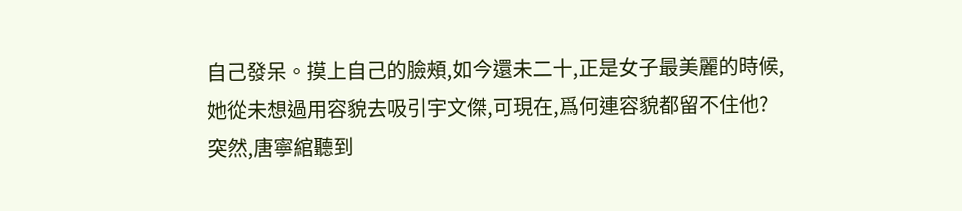自己發呆。摸上自己的臉頰,如今還未二十,正是女子最美麗的時候,她從未想過用容貌去吸引宇文傑,可現在,爲何連容貌都留不住他?
突然,唐寧綰聽到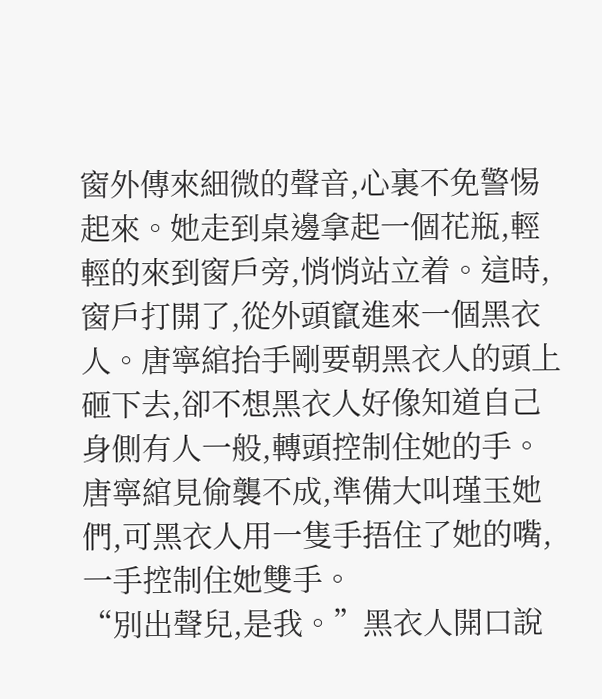窗外傳來細微的聲音,心裏不免警惕起來。她走到桌邊拿起一個花瓶,輕輕的來到窗戶旁,悄悄站立着。這時,窗戶打開了,從外頭竄進來一個黑衣人。唐寧綰抬手剛要朝黑衣人的頭上砸下去,卻不想黑衣人好像知道自己身側有人一般,轉頭控制住她的手。
唐寧綰見偷襲不成,準備大叫瑾玉她們,可黑衣人用一隻手捂住了她的嘴,一手控制住她雙手。
“別出聲兒,是我。”黑衣人開口說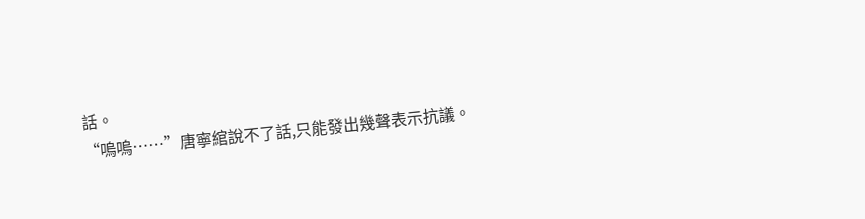話。
“嗚嗚……”唐寧綰說不了話,只能發出幾聲表示抗議。